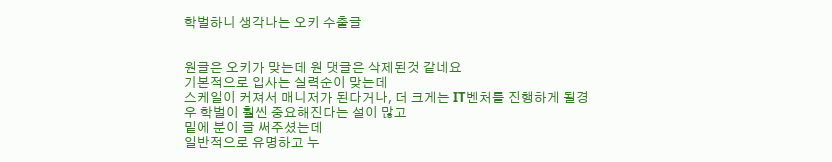학벌하니 생각나는 오키 수출글


원글은 오키가 맞는데 원 댓글은 삭제된것 같네요
기본적으로 입사는 실력순이 맞는데
스케일이 커져서 매니저가 된다거나, 더 크게는 IT벤처를 진행하게 될경우 학벌이 훨씬 중요해진다는 설이 많고
밑에 분이 글 써주셨는데
일반적으로 유명하고 누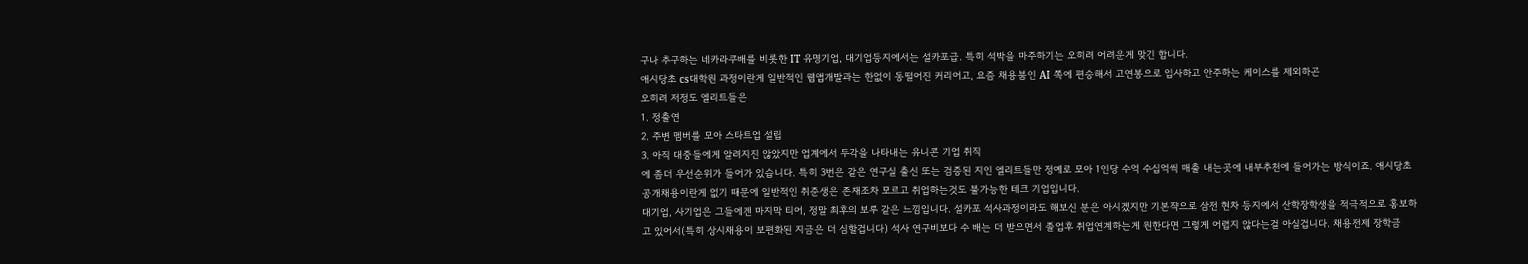구나 추구하는 네카라쿠배를 비롯한 IT 유명기업, 대기업등지에서는 설카포급. 특히 석박을 마주하기는 오히려 어려운게 맞긴 합니다.
애시당초 cs대학원 과정이란게 일반적인 웹앱개발과는 한없이 동떨어진 커리어고, 요즘 채용붐인 AI 쪽에 편승해서 고연봉으로 입사하고 안주하는 케이스를 제외하곤
오히려 저정도 엘리트들은
1. 정출연
2. 주변 멤버를 모아 스타트업 설립
3. 아직 대중들에게 알려지진 않았지만 업계에서 두각을 나타내는 유니콘 기업 취직
에 좀더 우선순위가 들어가 있습니다. 특히 3번은 같은 연구실 출신 또는 검증된 지인 엘리트들만 정예로 모아 1인당 수억 수십억씩 매출 내는곳에 내부추천에 들어가는 방식이죠. 애시당초 공개채용이란게 없기 때문에 일반적인 취준생은 존재조차 모르고 취업하는것도 불가능한 테크 기업입니다.
대기업, 사기업은 그들에겐 마지막 티어, 정말 최후의 보루 같은 느낌입니다. 설카포 석사과정이라도 해보신 분은 아시겠지만 기본쟉으로 삼전 현차 등지에서 산학장학생을 적극적으로 홍보하고 있어서(특히 상시채용이 보편화된 지금은 더 심할겁니다) 석사 연구비보다 수 배는 더 받으면서 졸업후 취업연계하는게 원한다면 그렇게 어렵지 않다는걸 아실겁니다. 채용전제 장학금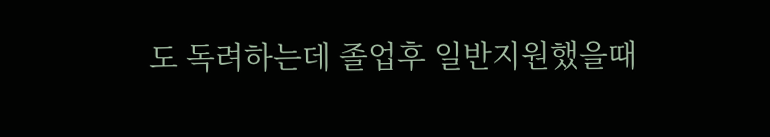도 독려하는데 졸업후 일반지원했을때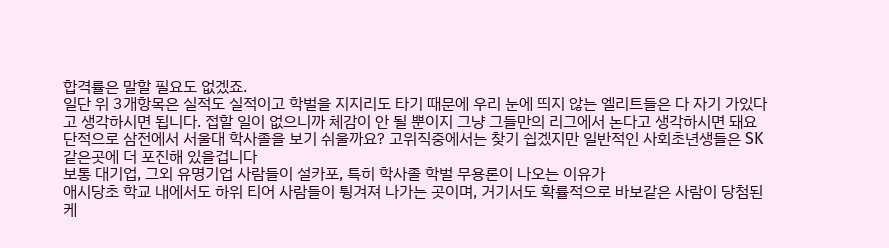합격률은 말할 필요도 없겠죠.
일단 위 3개항목은 실적도 실적이고 학벌을 지지리도 타기 때문에 우리 눈에 띄지 않는 엘리트들은 다 자기 가있다고 생각하시면 됩니다. 접할 일이 없으니까 체감이 안 될 뿐이지 그냥 그들만의 리그에서 논다고 생각하시면 돼요
단적으로 삼전에서 서울대 학사졸을 보기 쉬울까요? 고위직중에서는 찾기 쉽겠지만 일반적인 사회초년생들은 SK같은곳에 더 포진해 있을겁니다
보통 대기업, 그외 유명기업 사람들이 설카포, 특히 학사졸 학벌 무용론이 나오는 이유가
애시당초 학교 내에서도 하위 티어 사람들이 튕겨져 나가는 곳이며, 거기서도 확률적으로 바보같은 사람이 당첨된 케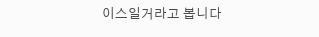이스일거라고 봅니다